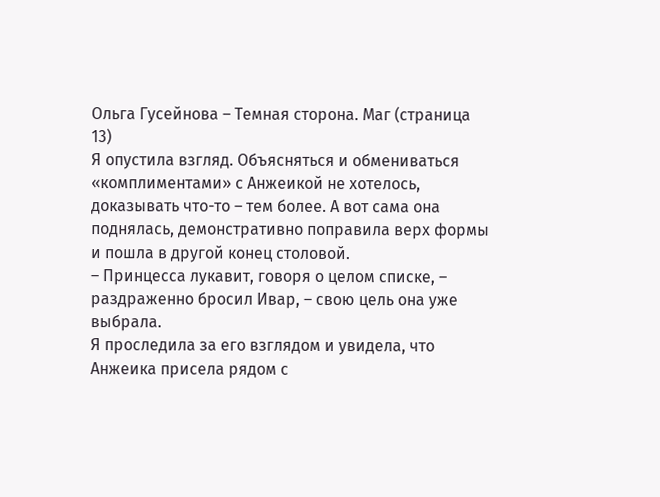Ольга Гусейнова – Темная сторона. Маг (страница 13)
Я опустила взгляд. Объясняться и обмениваться «комплиментами» с Анжеикой не хотелось, доказывать что-то – тем более. А вот сама она поднялась, демонстративно поправила верх формы и пошла в другой конец столовой.
– Принцесса лукавит, говоря о целом списке, – раздраженно бросил Ивар, – свою цель она уже выбрала.
Я проследила за его взглядом и увидела, что Анжеика присела рядом с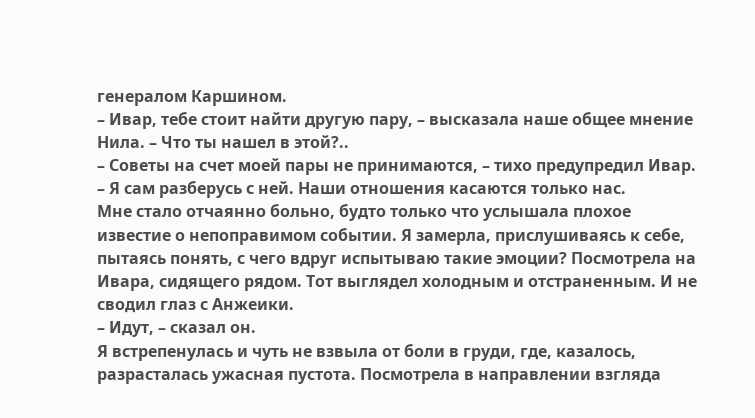генералом Каршином.
– Ивар, тебе стоит найти другую пару, – высказала наше общее мнение Нила. – Что ты нашел в этой?..
– Советы на счет моей пары не принимаются, – тихо предупредил Ивар. – Я сам разберусь с ней. Наши отношения касаются только нас.
Мне стало отчаянно больно, будто только что услышала плохое известие о непоправимом событии. Я замерла, прислушиваясь к себе, пытаясь понять, с чего вдруг испытываю такие эмоции? Посмотрела на Ивара, сидящего рядом. Тот выглядел холодным и отстраненным. И не сводил глаз с Анжеики.
– Идут, – сказал он.
Я встрепенулась и чуть не взвыла от боли в груди, где, казалось, разрасталась ужасная пустота. Посмотрела в направлении взгляда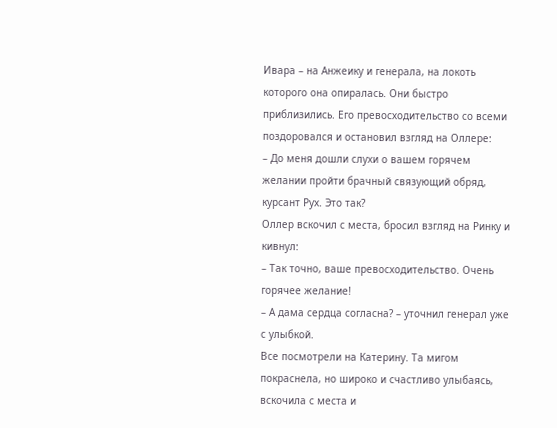Ивара – на Анжеику и генерала, на локоть которого она опиралась. Они быстро приблизились. Его превосходительство со всеми поздоровался и остановил взгляд на Оллере:
– До меня дошли слухи о вашем горячем желании пройти брачный связующий обряд, курсант Рух. Это так?
Оллер вскочил с места, бросил взгляд на Ринку и кивнул:
– Так точно, ваше превосходительство. Очень горячее желание!
– А дама сердца согласна? – уточнил генерал уже с улыбкой.
Все посмотрели на Катерину. Та мигом покраснела, но широко и счастливо улыбаясь, вскочила с места и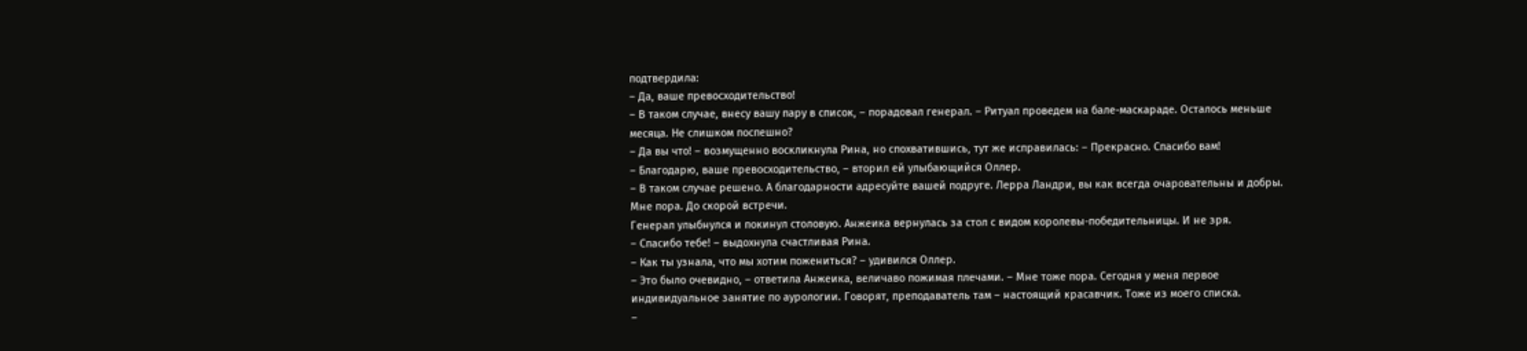подтвердила:
– Да, ваше превосходительство!
– В таком случае, внесу вашу пару в список, – порадовал генерал. – Ритуал проведем на бале-маскараде. Осталось меньше месяца. Не слишком поспешно?
– Да вы что! – возмущенно воскликнула Рина, но спохватившись, тут же исправилась: – Прекрасно. Спасибо вам!
– Благодарю, ваше превосходительство, – вторил ей улыбающийся Оллер.
– В таком случае решено. А благодарности адресуйте вашей подруге. Лерра Ландри, вы как всегда очаровательны и добры. Мне пора. До скорой встречи.
Генерал улыбнулся и покинул столовую. Анжеика вернулась за стол с видом королевы-победительницы. И не зря.
– Спасибо тебе! – выдохнула счастливая Рина.
– Как ты узнала, что мы хотим пожениться? – удивился Оллер.
– Это было очевидно, – ответила Анжеика, величаво пожимая плечами. – Мне тоже пора. Сегодня у меня первое индивидуальное занятие по аурологии. Говорят, преподаватель там – настоящий красавчик. Тоже из моего списка.
–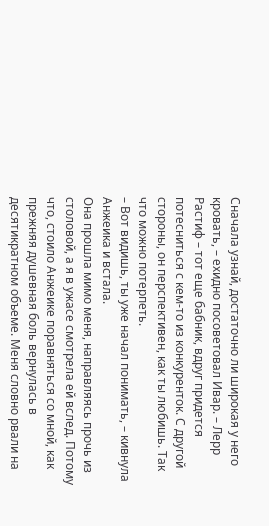Сначала узнай, достаточно ли широкая у него кровать, – ехидно посоветовал Ивар. – Лерр Растиф – тот еще бабник, вдруг придется потесниться с кем-то из конкуренток. С другой стороны, он перспективен, как ты любишь. Так что можно потерпеть.
– Вот видишь, ты уже начал понимать, – кивнула Анжеика и встала.
Она прошла мимо меня, направляясь прочь из столовой, а я в ужасе смотрела ей вслед. Потому что, стоило Анжеике поравняться со мной, как прежняя душевная боль вернулась в десятикратном объеме. Меня словно рвали на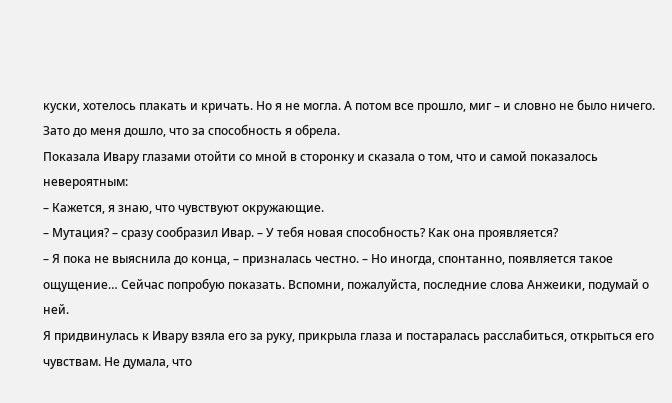куски, хотелось плакать и кричать. Но я не могла. А потом все прошло, миг – и словно не было ничего.
Зато до меня дошло, что за способность я обрела.
Показала Ивару глазами отойти со мной в сторонку и сказала о том, что и самой показалось невероятным:
– Кажется, я знаю, что чувствуют окружающие.
– Мутация? – сразу сообразил Ивар. – У тебя новая способность? Как она проявляется?
– Я пока не выяснила до конца, – призналась честно. – Но иногда, спонтанно, появляется такое ощущение… Сейчас попробую показать. Вспомни, пожалуйста, последние слова Анжеики, подумай о ней.
Я придвинулась к Ивару взяла его за руку, прикрыла глаза и постаралась расслабиться, открыться его чувствам. Не думала, что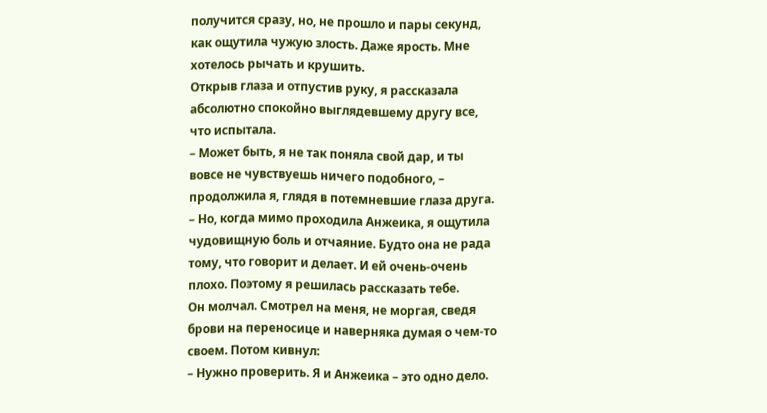получится сразу, но, не прошло и пары секунд, как ощутила чужую злость. Даже ярость. Мне хотелось рычать и крушить.
Открыв глаза и отпустив руку, я рассказала абсолютно спокойно выглядевшему другу все, что испытала.
– Может быть, я не так поняла свой дар, и ты вовсе не чувствуешь ничего подобного, – продолжила я, глядя в потемневшие глаза друга. – Но, когда мимо проходила Анжеика, я ощутила чудовищную боль и отчаяние. Будто она не рада тому, что говорит и делает. И ей очень-очень плохо. Поэтому я решилась рассказать тебе.
Он молчал. Смотрел на меня, не моргая, сведя брови на переносице и наверняка думая о чем-то своем. Потом кивнул:
– Нужно проверить. Я и Анжеика – это одно дело.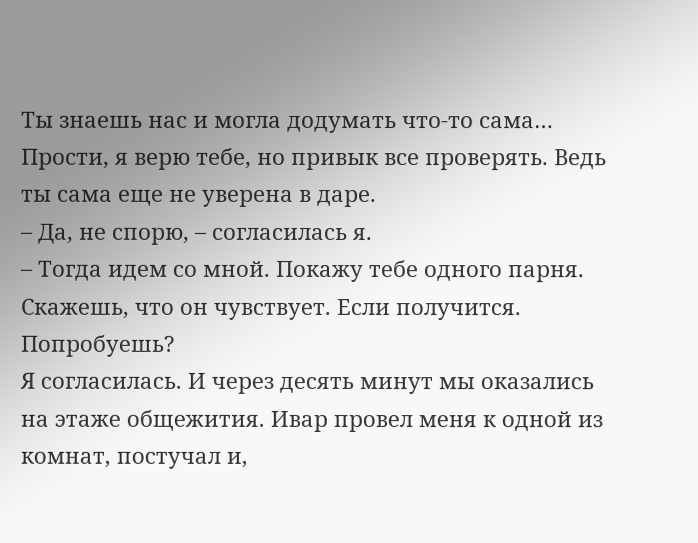Ты знаешь нас и могла додумать что-то сама… Прости, я верю тебе, но привык все проверять. Ведь ты сама еще не уверена в даре.
– Да, не спорю, – согласилась я.
– Тогда идем со мной. Покажу тебе одного парня. Скажешь, что он чувствует. Если получится. Попробуешь?
Я согласилась. И через десять минут мы оказались на этаже общежития. Ивар провел меня к одной из комнат, постучал и,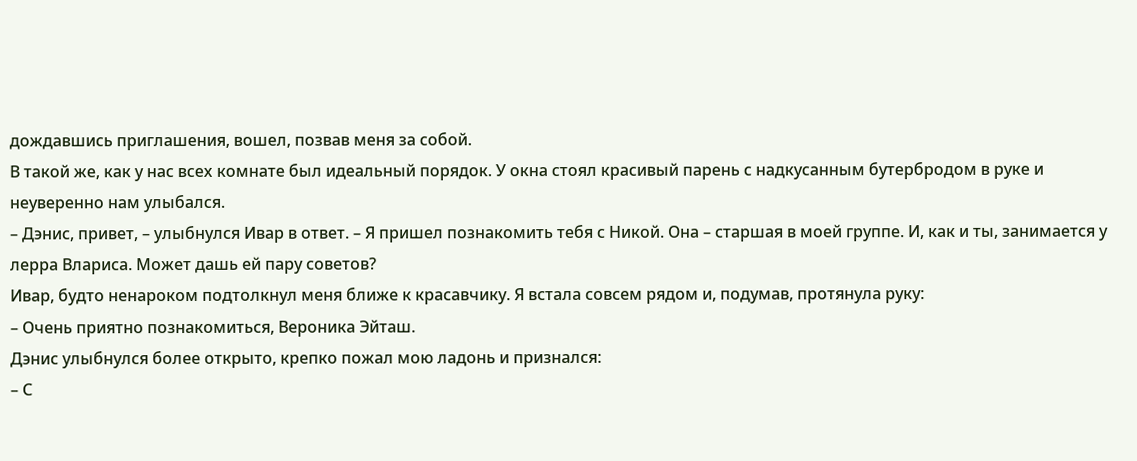дождавшись приглашения, вошел, позвав меня за собой.
В такой же, как у нас всех комнате был идеальный порядок. У окна стоял красивый парень с надкусанным бутербродом в руке и неуверенно нам улыбался.
– Дэнис, привет, – улыбнулся Ивар в ответ. – Я пришел познакомить тебя с Никой. Она – старшая в моей группе. И, как и ты, занимается у лерра Влариса. Может дашь ей пару советов?
Ивар, будто ненароком подтолкнул меня ближе к красавчику. Я встала совсем рядом и, подумав, протянула руку:
– Очень приятно познакомиться, Вероника Эйташ.
Дэнис улыбнулся более открыто, крепко пожал мою ладонь и признался:
– С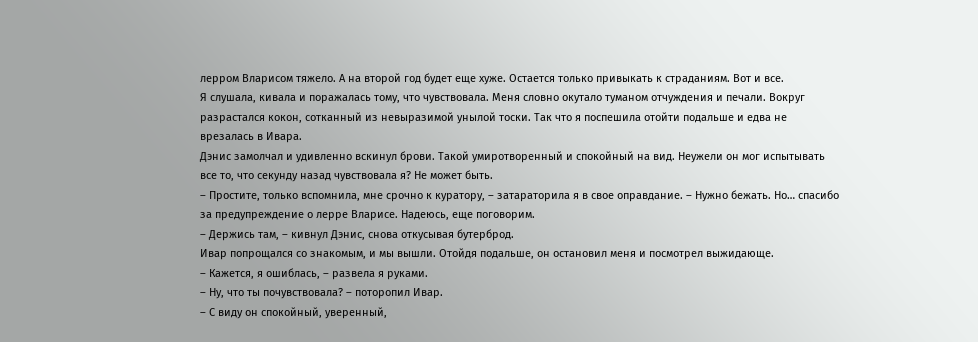лерром Вларисом тяжело. А на второй год будет еще хуже. Остается только привыкать к страданиям. Вот и все.
Я слушала, кивала и поражалась тому, что чувствовала. Меня словно окутало туманом отчуждения и печали. Вокруг разрастался кокон, сотканный из невыразимой унылой тоски. Так что я поспешила отойти подальше и едва не врезалась в Ивара.
Дэнис замолчал и удивленно вскинул брови. Такой умиротворенный и спокойный на вид. Неужели он мог испытывать все то, что секунду назад чувствовала я? Не может быть.
– Простите, только вспомнила, мне срочно к куратору, – затараторила я в свое оправдание. – Нужно бежать. Но… спасибо за предупреждение о лерре Вларисе. Надеюсь, еще поговорим.
– Держись там, – кивнул Дэнис, снова откусывая бутерброд.
Ивар попрощался со знакомым, и мы вышли. Отойдя подальше, он остановил меня и посмотрел выжидающе.
– Кажется, я ошиблась, – развела я руками.
– Ну, что ты почувствовала? – поторопил Ивар.
– С виду он спокойный, уверенный,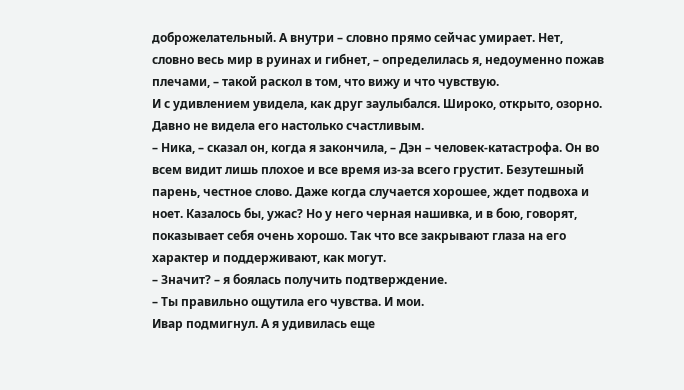доброжелательный. А внутри – словно прямо сейчас умирает. Нет, словно весь мир в руинах и гибнет, – определилась я, недоуменно пожав плечами, – такой раскол в том, что вижу и что чувствую.
И с удивлением увидела, как друг заулыбался. Широко, открыто, озорно. Давно не видела его настолько счастливым.
– Ника, – сказал он, когда я закончила, – Дэн – человек-катастрофа. Он во всем видит лишь плохое и все время из-за всего грустит. Безутешный парень, честное слово. Даже когда случается хорошее, ждет подвоха и ноет. Казалось бы, ужас? Но у него черная нашивка, и в бою, говорят, показывает себя очень хорошо. Так что все закрывают глаза на его характер и поддерживают, как могут.
– Значит? – я боялась получить подтверждение.
– Ты правильно ощутила его чувства. И мои.
Ивар подмигнул. А я удивилась еще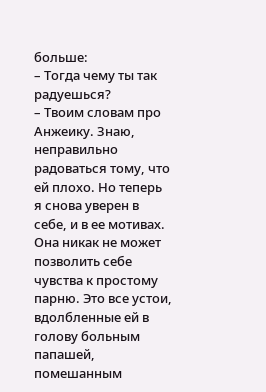больше:
– Тогда чему ты так радуешься?
– Твоим словам про Анжеику. Знаю, неправильно радоваться тому, что ей плохо. Но теперь я снова уверен в себе, и в ее мотивах. Она никак не может позволить себе чувства к простому парню. Это все устои, вдолбленные ей в голову больным папашей, помешанным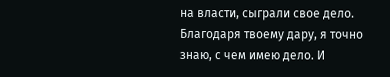на власти, сыграли свое дело. Благодаря твоему дару, я точно знаю, с чем имею дело. И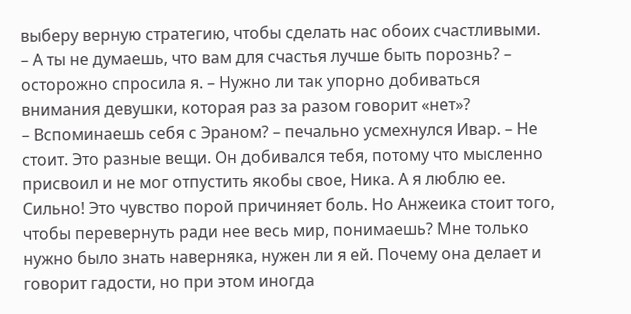выберу верную стратегию, чтобы сделать нас обоих счастливыми.
– А ты не думаешь, что вам для счастья лучше быть порознь? – осторожно спросила я. – Нужно ли так упорно добиваться внимания девушки, которая раз за разом говорит «нет»?
– Вспоминаешь себя с Эраном? – печально усмехнулся Ивар. – Не стоит. Это разные вещи. Он добивался тебя, потому что мысленно присвоил и не мог отпустить якобы свое, Ника. А я люблю ее. Сильно! Это чувство порой причиняет боль. Но Анжеика стоит того, чтобы перевернуть ради нее весь мир, понимаешь? Мне только нужно было знать наверняка, нужен ли я ей. Почему она делает и говорит гадости, но при этом иногда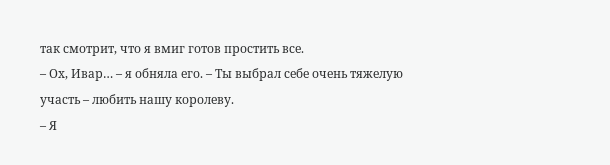так смотрит, что я вмиг готов простить все.
– Ох, Ивар… – я обняла его. – Ты выбрал себе очень тяжелую участь – любить нашу королеву.
– Я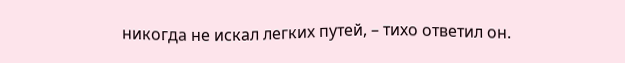никогда не искал легких путей, – тихо ответил он.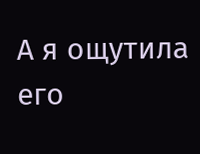А я ощутила его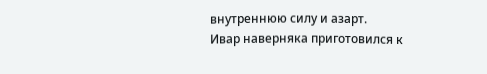внутреннюю силу и азарт.
Ивар наверняка приготовился к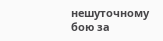нешуточному бою за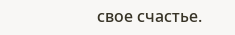свое счастье.